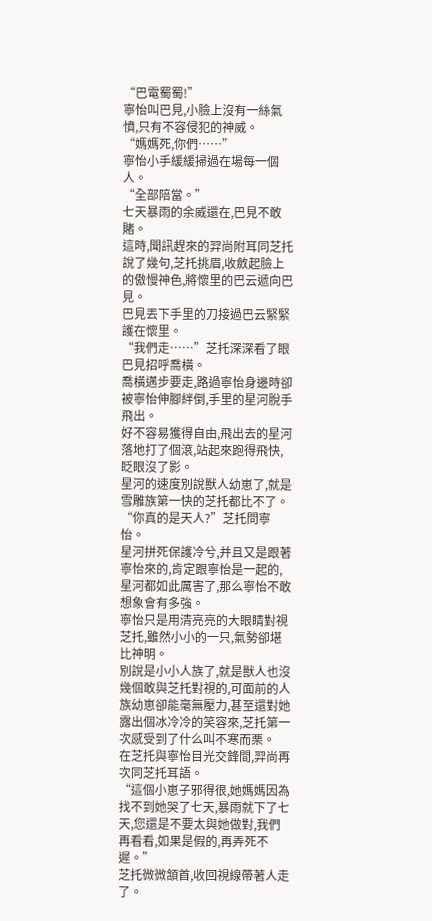“巴電蜀蜀!”
寧怡叫巴見,小臉上沒有一絲氣憤,只有不容侵犯的神威。
“媽媽死,你們……”
寧怡小手緩緩掃過在場每一個人。
“全部陪當。”
七天暴雨的余威還在,巴見不敢賭。
這時,聞訊趕來的羿尚附耳同芝托說了幾句,芝托挑眉,收斂起臉上的傲慢神色,將懷里的巴云遞向巴見。
巴見丟下手里的刀接過巴云緊緊護在懷里。
“我們走……”芝托深深看了眼巴見招呼喬橫。
喬橫邁步要走,路過寧怡身邊時卻被寧怡伸腳絆倒,手里的星河脫手飛出。
好不容易獲得自由,飛出去的星河落地打了個滾,站起來跑得飛快,眨眼沒了影。
星河的速度別說獸人幼崽了,就是雪雕族第一快的芝托都比不了。
“你真的是天人?”芝托問寧怡。
星河拼死保護冷兮,并且又是跟著寧怡來的,肯定跟寧怡是一起的,星河都如此厲害了,那么寧怡不敢想象會有多強。
寧怡只是用清亮亮的大眼睛對視芝托,雖然小小的一只,氣勢卻堪比神明。
別說是小小人族了,就是獸人也沒幾個敢與芝托對視的,可面前的人族幼崽卻能毫無壓力,甚至還對她露出個冰冷冷的笑容來,芝托第一次感受到了什么叫不寒而栗。
在芝托與寧怡目光交鋒間,羿尚再次同芝托耳語。
“這個小崽子邪得很,她媽媽因為找不到她哭了七天,暴雨就下了七天,您還是不要太與她做對,我們再看看,如果是假的,再弄死不遲。”
芝托微微頷首,收回視線帶著人走了。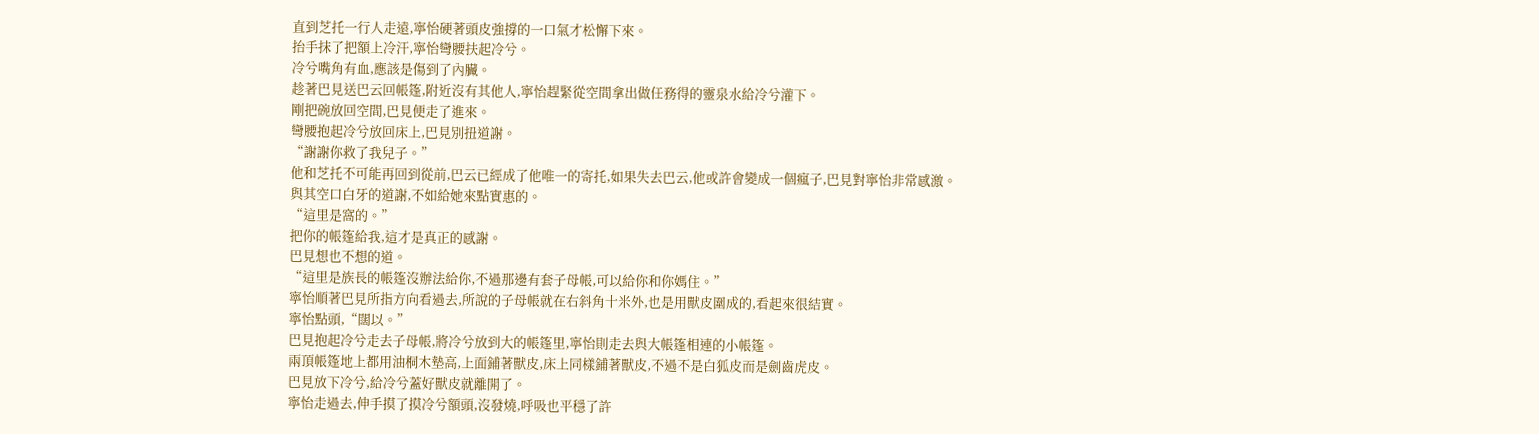直到芝托一行人走遠,寧怡硬著頭皮強撐的一口氣才松懈下來。
抬手抹了把額上冷汗,寧怡彎腰扶起冷兮。
冷兮嘴角有血,應該是傷到了內臟。
趁著巴見送巴云回帳篷,附近沒有其他人,寧怡趕緊從空間拿出做任務得的靈泉水給冷兮灌下。
剛把碗放回空間,巴見便走了進來。
彎腰抱起冷兮放回床上,巴見別扭道謝。
“謝謝你救了我兒子。”
他和芝托不可能再回到從前,巴云已經成了他唯一的寄托,如果失去巴云,他或許會變成一個瘋子,巴見對寧怡非常感激。
與其空口白牙的道謝,不如給她來點實惠的。
“這里是窩的。”
把你的帳篷給我,這才是真正的感謝。
巴見想也不想的道。
“這里是族長的帳篷沒辦法給你,不過那邊有套子母帳,可以給你和你媽住。”
寧怡順著巴見所指方向看過去,所說的子母帳就在右斜角十米外,也是用獸皮圍成的,看起來很結實。
寧怡點頭,“闊以。”
巴見抱起冷兮走去子母帳,將冷兮放到大的帳篷里,寧怡則走去與大帳篷相連的小帳篷。
兩頂帳篷地上都用油桐木墊高,上面鋪著獸皮,床上同樣鋪著獸皮,不過不是白狐皮而是劍齒虎皮。
巴見放下冷兮,給冷兮蓋好獸皮就離開了。
寧怡走過去,伸手摸了摸冷兮額頭,沒發燒,呼吸也平穩了許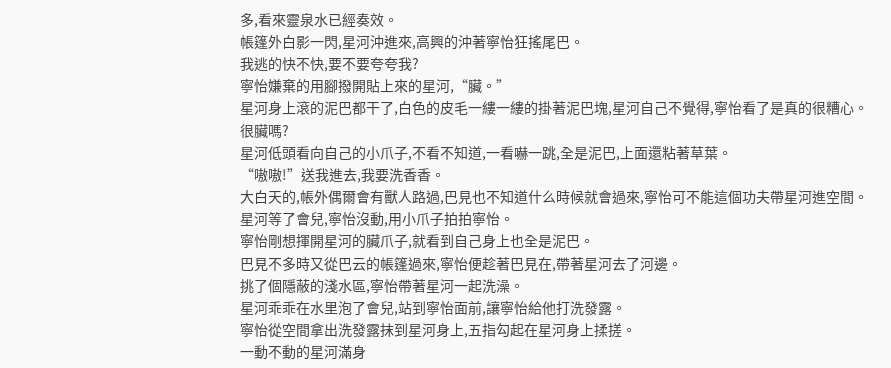多,看來靈泉水已經奏效。
帳篷外白影一閃,星河沖進來,高興的沖著寧怡狂搖尾巴。
我逃的快不快,要不要夸夸我?
寧怡嫌棄的用腳撥開貼上來的星河,“臟。”
星河身上滾的泥巴都干了,白色的皮毛一縷一縷的掛著泥巴塊,星河自己不覺得,寧怡看了是真的很糟心。
很臟嗎?
星河低頭看向自己的小爪子,不看不知道,一看嚇一跳,全是泥巴,上面還粘著草葉。
“嗷嗷!”送我進去,我要洗香香。
大白天的,帳外偶爾會有獸人路過,巴見也不知道什么時候就會過來,寧怡可不能這個功夫帶星河進空間。
星河等了會兒,寧怡沒動,用小爪子拍拍寧怡。
寧怡剛想揮開星河的臟爪子,就看到自己身上也全是泥巴。
巴見不多時又從巴云的帳篷過來,寧怡便趁著巴見在,帶著星河去了河邊。
挑了個隱蔽的淺水區,寧怡帶著星河一起洗澡。
星河乖乖在水里泡了會兒,站到寧怡面前,讓寧怡給他打洗發露。
寧怡從空間拿出洗發露抹到星河身上,五指勾起在星河身上揉搓。
一動不動的星河滿身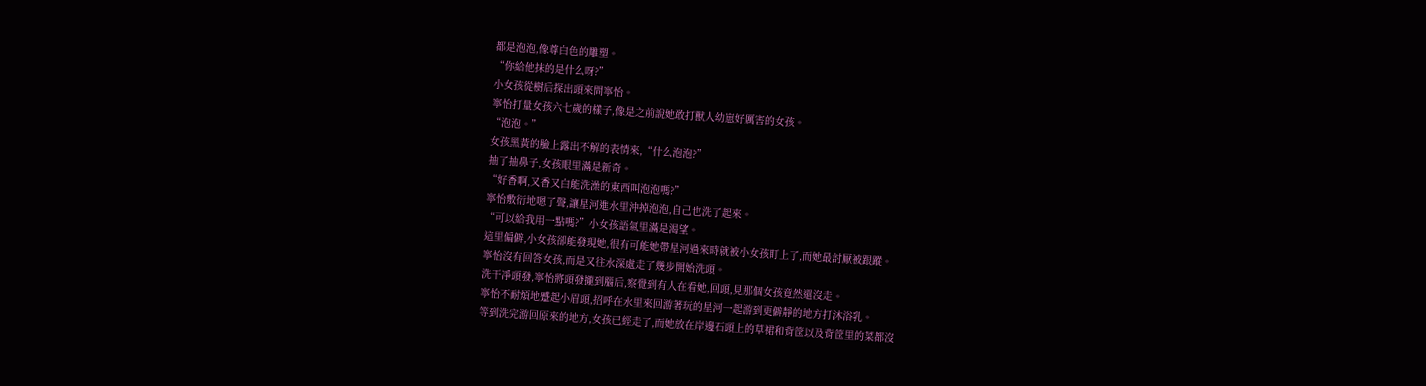都是泡泡,像尊白色的雕塑。
“你給他抹的是什么呀?”
小女孩從樹后探出頭來問寧怡。
寧怡打量女孩六七歲的樣子,像是之前說她敢打獸人幼崽好厲害的女孩。
“泡泡。”
女孩黑黃的臉上露出不解的表情來,“什么泡泡?”
抽了抽鼻子,女孩眼里滿是新奇。
“好香啊,又香又白能洗澡的東西叫泡泡嗎?”
寧怡敷衍地嗯了聲,讓星河進水里沖掉泡泡,自己也洗了起來。
“可以給我用一點嗎?”小女孩語氣里滿是渴望。
這里偏僻,小女孩卻能發現她,很有可能她帶星河過來時就被小女孩盯上了,而她最討厭被跟蹤。
寧怡沒有回答女孩,而是又往水深處走了幾步開始洗頭。
洗干凈頭發,寧怡將頭發攏到腦后,察覺到有人在看她,回頭,見那個女孩竟然還沒走。
寧怡不耐煩地蹙起小眉頭,招呼在水里來回游著玩的星河一起游到更僻靜的地方打沐浴乳。
等到洗完游回原來的地方,女孩已經走了,而她放在岸邊石頭上的草裙和背筐以及背筐里的菜都沒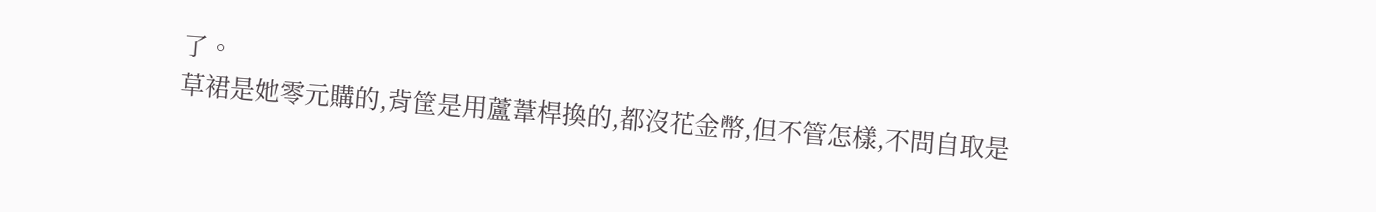了。
草裙是她零元購的,背筐是用蘆葦桿換的,都沒花金幣,但不管怎樣,不問自取是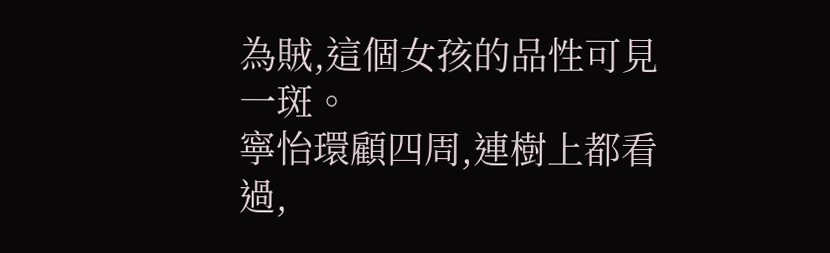為賊,這個女孩的品性可見一斑。
寧怡環顧四周,連樹上都看過,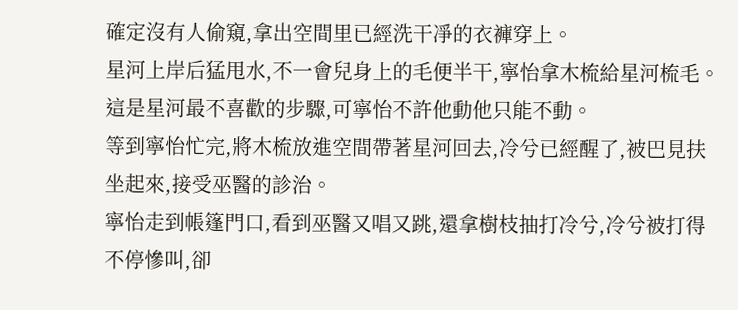確定沒有人偷窺,拿出空間里已經洗干凈的衣褲穿上。
星河上岸后猛甩水,不一會兒身上的毛便半干,寧怡拿木梳給星河梳毛。
這是星河最不喜歡的步驟,可寧怡不許他動他只能不動。
等到寧怡忙完,將木梳放進空間帶著星河回去,冷兮已經醒了,被巴見扶坐起來,接受巫醫的診治。
寧怡走到帳篷門口,看到巫醫又唱又跳,還拿樹枝抽打冷兮,冷兮被打得不停慘叫,卻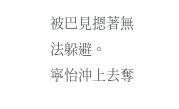被巴見摁著無法躲避。
寧怡沖上去奪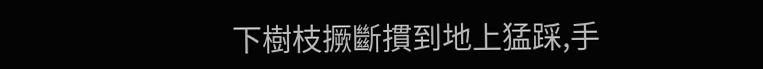下樹枝撅斷摜到地上猛踩,手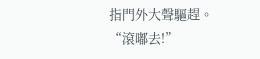指門外大聲驅趕。
“滾嘟去!”